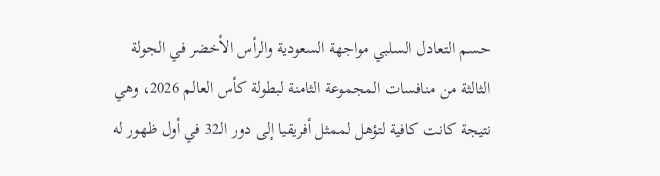حسم التعادل السلبي مواجهة السعودية والرأس الأخضر في الجولة الثالثة من منافسات المجموعة الثامنة لبطولة كأس العالم 2026، وهي نتيجة كانت كافية لتؤهل لممثل أفريقيا إلى دور الـ32 في أول ظهور له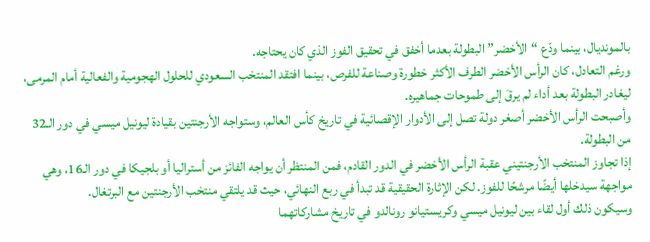بالمونديال، بينما ودّع “الأخضر” البطولة بعدما أخفق في تحقيق الفوز الذي كان يحتاجه.
ورغم التعادل، كان الرأس الأخضر الطرف الأكثر خطورة وصناعة للفرص، بينما افتقد المنتخب السعودي للحلول الهجومية والفعالية أمام المرمى، ليغادر البطولة بعد أداء لم يرقَ إلى طموحات جماهيره.
وأصبحت الرأس الأخضر أصغر دولة تصل إلى الأدوار الإقصائية في تاريخ كأس العالم، وستواجه الأرجنتين بقيادة ليونيل ميسي في دور الـ32 من البطولة.
إذا تجاوز المنتخب الأرجنتيني عقبة الرأس الأخضر في الدور القادم، فمن المنتظر أن يواجه الفائز من أستراليا أو بلجيكا في دور الـ16، وهي مواجهة سيدخلها أيضًا مرشحًا للفوز. لكن الإثارة الحقيقية قد تبدأ في ربع النهائي، حيث قد يلتقي منتخب الأرجنتين مع البرتغال.
وسيكون ذلك أول لقاء بين ليونيل ميسي وكريستيانو رونالدو في تاريخ مشاركاتهما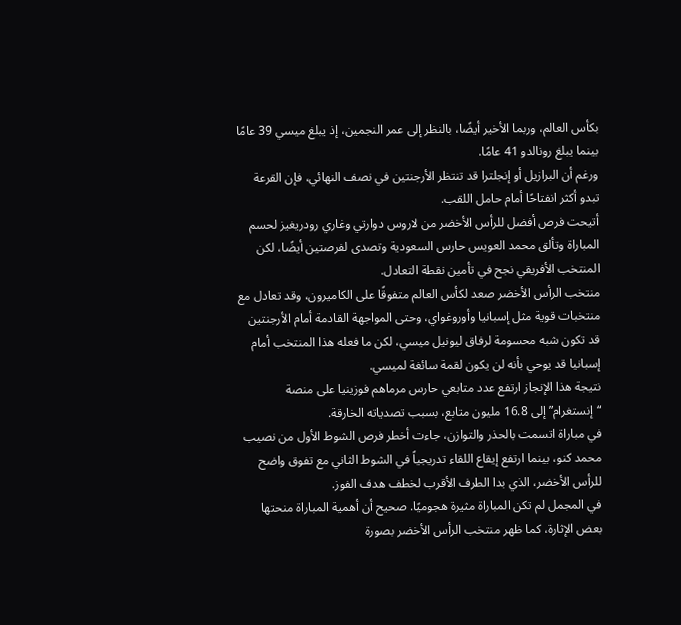بكأس العالم، وربما الأخير أيضًا، بالنظر إلى عمر النجمين، إذ يبلغ ميسي 39 عامًا بينما يبلغ رونالدو 41 عامًا.
ورغم أن البرازيل أو إنجلترا قد تنتظر الأرجنتين في نصف النهائي، فإن القرعة تبدو أكثر انفتاحًا أمام حامل اللقب.
أتيحت فرص أفضل للرأس الأخضر من لاروس دوارتي وغاري رودريغيز لحسم المباراة وتألق محمد العويس حارس السعودية وتصدى لفرصتين أيضًا، لكن المنتخب الأفريقي نجح في تأمين نقطة التعادل.
منتخب الرأس الأخضر صعد لكأس العالم متفوقًا على الكاميرون، وقد تعادل مع منتخبات قوية مثل إسبانيا وأوروغواي، وحتى المواجهة القادمة أمام الأرجنتين قد تكون شبه محسومة لرفاق ليونيل ميسي، لكن ما فعله هذا المنتخب أمام إسبانيا قد يوحي بأنه لن يكون لقمة سائغة لميسي.
نتيجة هذا الإنجاز ارتفع عدد متابعي حارس مرماهم فوزينيا على منصة “إنستغرام” إلى 16.8 مليون متابع، بسبب تصدياته الخارقة.
في مباراة اتسمت بالحذر والتوازن، جاءت أخطر فرص الشوط الأول من نصيب محمد كنو، بينما ارتفع إيقاع اللقاء تدريجياً في الشوط الثاني مع تفوق واضح للرأس الأخضر، الذي بدا الطرف الأقرب لخطف هدف الفوز.
في المجمل لم تكن المباراة مثيرة هجوميًا. صحيح أن أهمية المباراة منحتها بعض الإثارة، كما ظهر منتخب الرأس الأخضر بصورة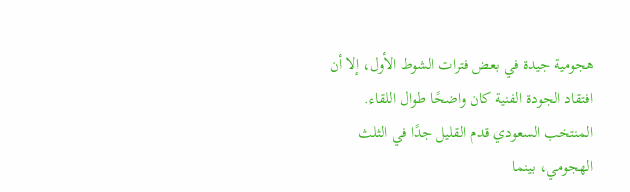هجومية جيدة في بعض فترات الشوط الأول، إلا أن افتقاد الجودة الفنية كان واضحًا طوال اللقاء.
المنتخب السعودي قدم القليل جدًا في الثلث الهجومي، بينما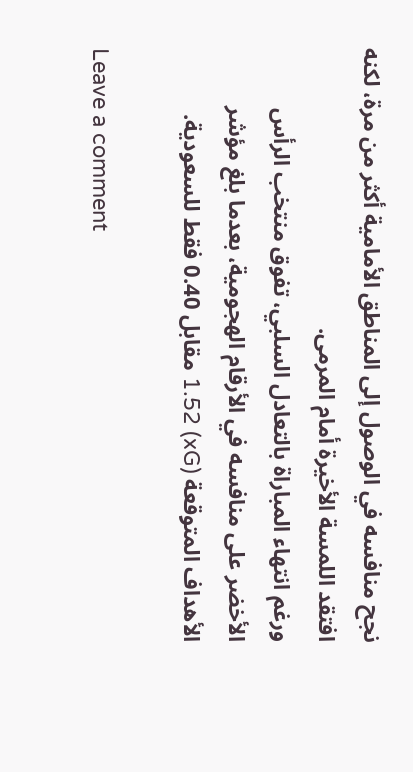نجح منافسه في الوصول إلى المناطق الأمامية أكثر من مرة، لكنه افتقد اللمسة الأخيرة أمام المرمى.
ورغم انتهاء المباراة بالتعادل السلبي، تفوق منتخب الرأس الأخضر على منافسه في الأرقام الهجومية، بعدما بلغ مؤشر الأهداف المتوقعة (xG) 1.52 مقابل 0.40 فقط للسعودية.

Leave a comment